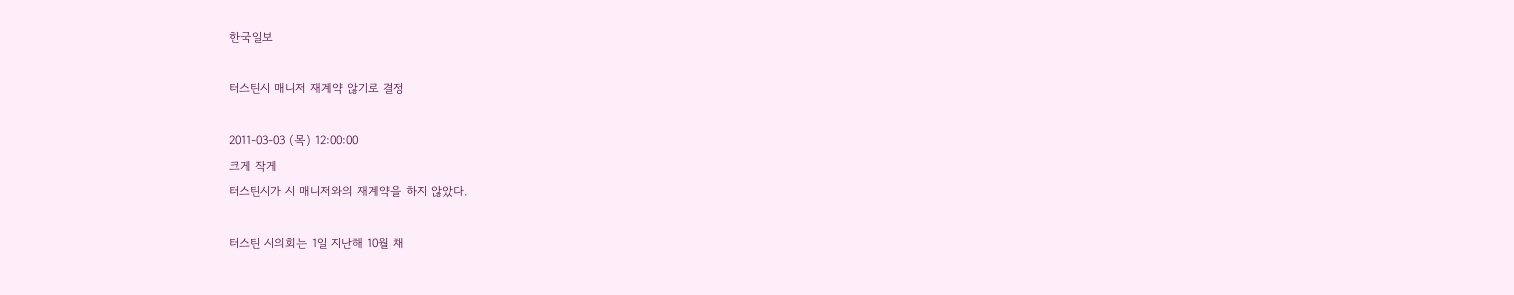한국일보

터스틴시 매니저 재계약 않기로 결정

2011-03-03 (목) 12:00:00
크게 작게
터스틴시가 시 매니저와의 재계약을 하지 않았다.

터스틴 시의회는 1일 지난해 10월 채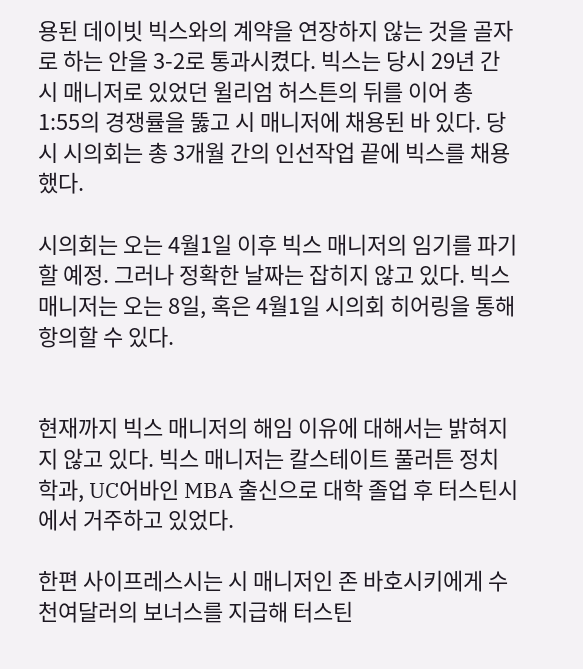용된 데이빗 빅스와의 계약을 연장하지 않는 것을 골자로 하는 안을 3-2로 통과시켰다. 빅스는 당시 29년 간 시 매니저로 있었던 윌리엄 허스튼의 뒤를 이어 총 1:55의 경쟁률을 뚫고 시 매니저에 채용된 바 있다. 당시 시의회는 총 3개월 간의 인선작업 끝에 빅스를 채용했다.

시의회는 오는 4월1일 이후 빅스 매니저의 임기를 파기할 예정. 그러나 정확한 날짜는 잡히지 않고 있다. 빅스 매니저는 오는 8일, 혹은 4월1일 시의회 히어링을 통해 항의할 수 있다.


현재까지 빅스 매니저의 해임 이유에 대해서는 밝혀지지 않고 있다. 빅스 매니저는 칼스테이트 풀러튼 정치학과, UC어바인 MBA 출신으로 대학 졸업 후 터스틴시에서 거주하고 있었다.

한편 사이프레스시는 시 매니저인 존 바호시키에게 수천여달러의 보너스를 지급해 터스틴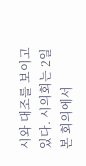시와 대조를 보이고 있다. 시의회는 2일 본 회의에서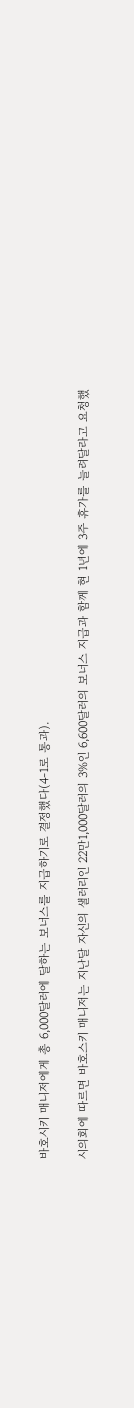바호시키 매니저에게 총 6,000달러에 달하는 보너스를 지급하기로 결정했다(4-1로 통과).

시의회에 따르면 바호스키 매니저는 지난달 자신의 샐러리인 22만1,000달러의 3%인 6,600달러의 보너스 지급과 함께 현 1년에 3주 휴가를 늘려달라고 요청했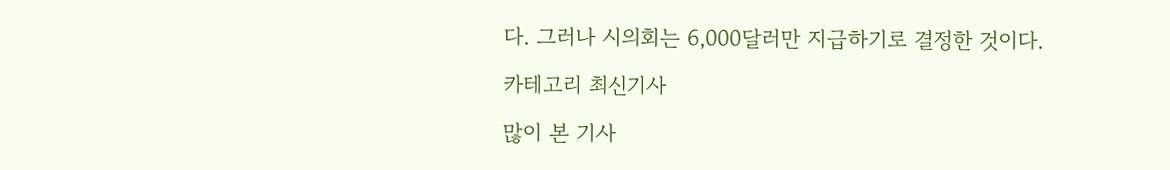다. 그러나 시의회는 6,000달러만 지급하기로 결정한 것이다.

카테고리 최신기사

많이 본 기사